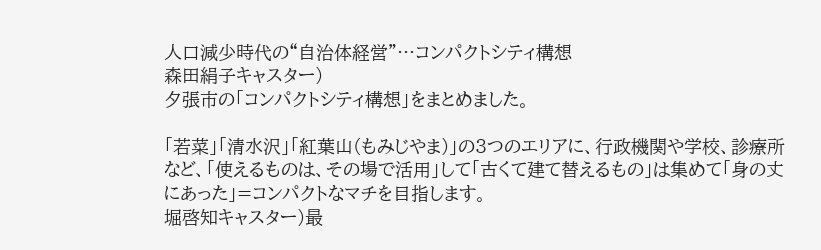人口減少時代の“自治体経営”…コンパクトシティ構想
森田絹子キャスター)
夕張市の「コンパクトシティ構想」をまとめました。

「若菜」「清水沢」「紅葉山(もみじやま)」の3つのエリアに、行政機関や学校、診療所など、「使えるものは、その場で活用」して「古くて建て替えるもの」は集めて「身の丈にあった」=コンパクトなマチを目指します。
堀啓知キャスター)最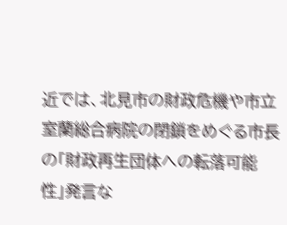近では、北見市の財政危機や市立室蘭総合病院の閉鎖をめぐる市長の「財政再生団体への転落可能性」発言な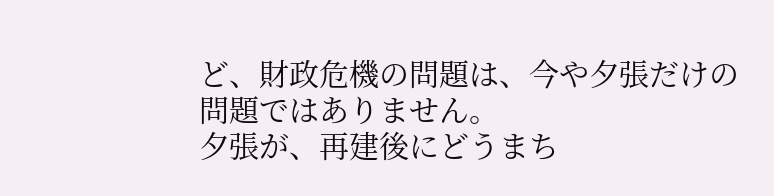ど、財政危機の問題は、今や夕張だけの問題ではありません。
夕張が、再建後にどうまち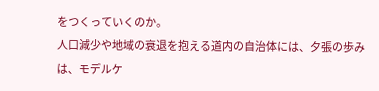をつくっていくのか。
人口減少や地域の衰退を抱える道内の自治体には、夕張の歩みは、モデルケ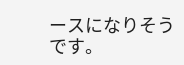ースになりそうです。